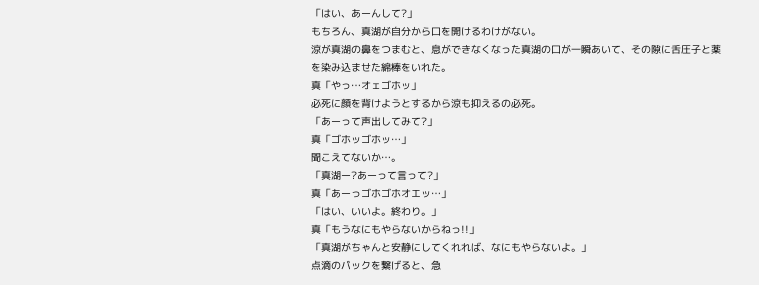「はい、あーんして?」
もちろん、真湖が自分から口を開けるわけがない。
涼が真湖の鼻をつまむと、息ができなくなった真湖の口が一瞬あいて、その隙に舌圧子と薬を染み込ませた綿棒をいれた。
真「やっ…オェゴホッ」
必死に顔を背けようとするから涼も抑えるの必死。
「あーって声出してみて?」
真「ゴホッゴホッ…」
聞こえてないか…。
「真湖ー?あーって言って?」
真「あーっゴホゴホオエッ…」
「はい、いいよ。終わり。」
真「もうなにもやらないからねっ!!」
「真湖がちゃんと安静にしてくれれば、なにもやらないよ。」
点滴のパックを繋げると、急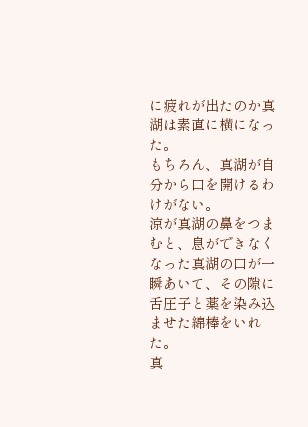に疲れが出たのか真湖は素直に横になった。
もちろん、真湖が自分から口を開けるわけがない。
涼が真湖の鼻をつまむと、息ができなくなった真湖の口が一瞬あいて、その隙に舌圧子と薬を染み込ませた綿棒をいれた。
真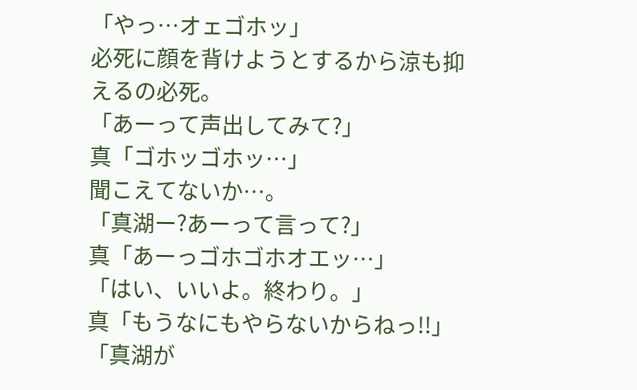「やっ…オェゴホッ」
必死に顔を背けようとするから涼も抑えるの必死。
「あーって声出してみて?」
真「ゴホッゴホッ…」
聞こえてないか…。
「真湖ー?あーって言って?」
真「あーっゴホゴホオエッ…」
「はい、いいよ。終わり。」
真「もうなにもやらないからねっ!!」
「真湖が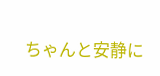ちゃんと安静に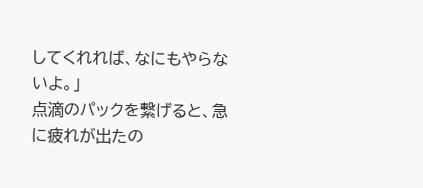してくれれば、なにもやらないよ。」
点滴のパックを繋げると、急に疲れが出たの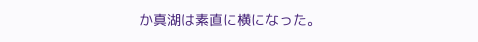か真湖は素直に横になった。